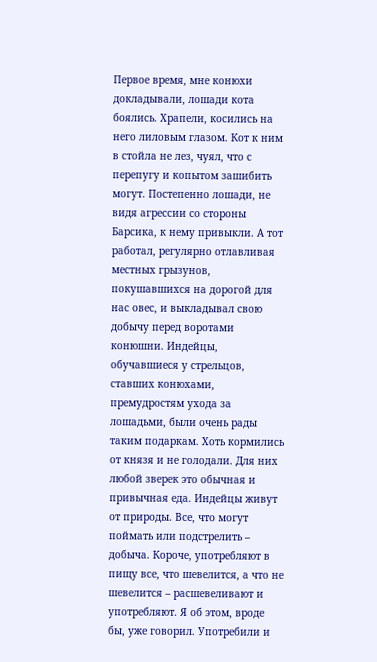Первое время, мне конюхи докладывали, лошади кота боялись. Храпели, косились на него лиловым глазом. Кот к ним в стойла не лез, чуял, что с перепугу и копытом зашибить могут. Постепенно лошади, не видя агрессии со стороны Барсика, к нему привыкли. А тот работал, регулярно отлавливая местных грызунов, покушавшихся на дорогой для нас овес, и выкладывал свою добычу перед воротами конюшни. Индейцы, обучавшиеся у стрельцов, ставших конюхами, премудростям ухода за лошадьми, были очень рады таким подаркам. Хоть кормились от князя и не голодали. Для них любой зверек это обычная и привычная еда. Индейцы живут от природы. Все, что могут поймать или подстрелить – добыча. Короче, употребляют в пищу все, что шевелится, а что не шевелится – расшевеливают и употребляют. Я об этом, вроде бы, уже говорил. Употребили и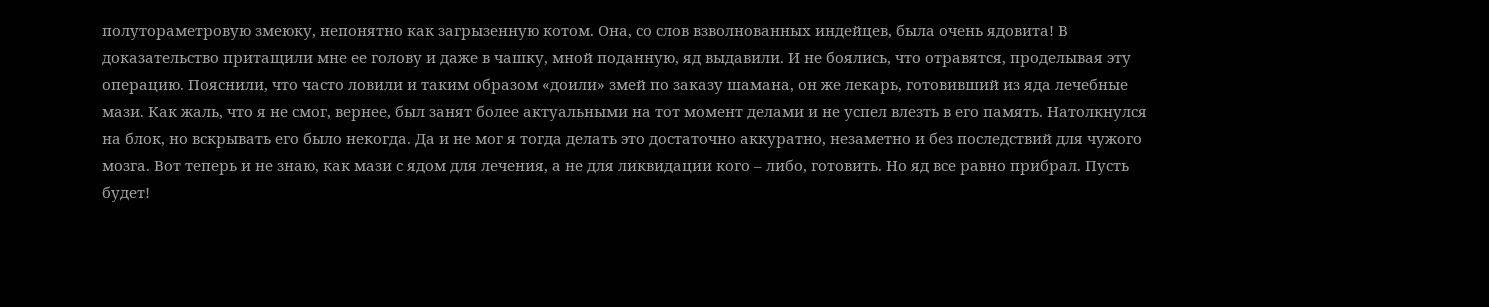полутораметровую змеюку, непонятно как загрызенную котом. Она, со слов взволнованных индейцев, была очень ядовита! В доказательство притащили мне ее голову и даже в чашку, мной поданную, яд выдавили. И не боялись, что отравятся, проделывая эту операцию. Пояснили, что часто ловили и таким образом «доили» змей по заказу шамана, он же лекарь, готовивший из яда лечебные мази. Как жаль, что я не смог, вернее, был занят более актуальными на тот момент делами и не успел влезть в его память. Натолкнулся на блок, но вскрывать его было некогда. Да и не мог я тогда делать это достаточно аккуратно, незаметно и без последствий для чужого мозга. Вот теперь и не знаю, как мази с ядом для лечения, а не для ликвидации кого – либо, готовить. Но яд все равно прибрал. Пусть будет!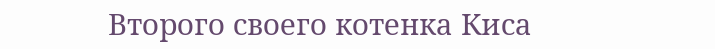Второго своего котенка Киса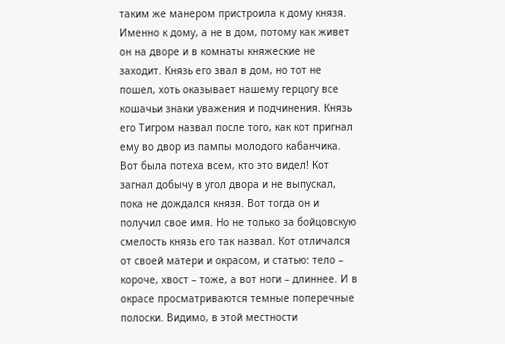таким же манером пристроила к дому князя. Именно к дому, а не в дом, потому как живет он на дворе и в комнаты княжеские не заходит. Князь его звал в дом, но тот не пошел, хоть оказывает нашему герцогу все кошачьи знаки уважения и подчинения. Князь его Тигром назвал после того, как кот пригнал ему во двор из пампы молодого кабанчика. Вот была потеха всем, кто это видел! Кот загнал добычу в угол двора и не выпускал, пока не дождался князя. Вот тогда он и получил свое имя. Но не только за бойцовскую смелость князь его так назвал. Кот отличался от своей матери и окрасом, и статью: тело – короче, хвост – тоже, а вот ноги – длиннее. И в окрасе просматриваются темные поперечные полоски. Видимо, в этой местности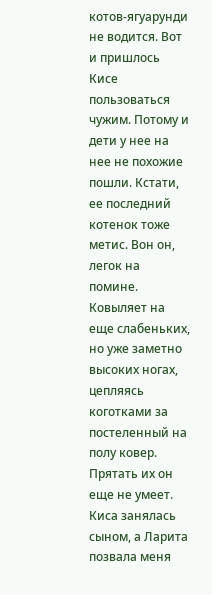котов-ягуарунди не водится. Вот и пришлось Кисе пользоваться чужим. Потому и дети у нее на нее не похожие пошли. Кстати, ее последний котенок тоже метис. Вон он, легок на помине. Ковыляет на еще слабеньких, но уже заметно высоких ногах, цепляясь коготками за постеленный на полу ковер. Прятать их он еще не умеет. Киса занялась сыном, а Ларита позвала меня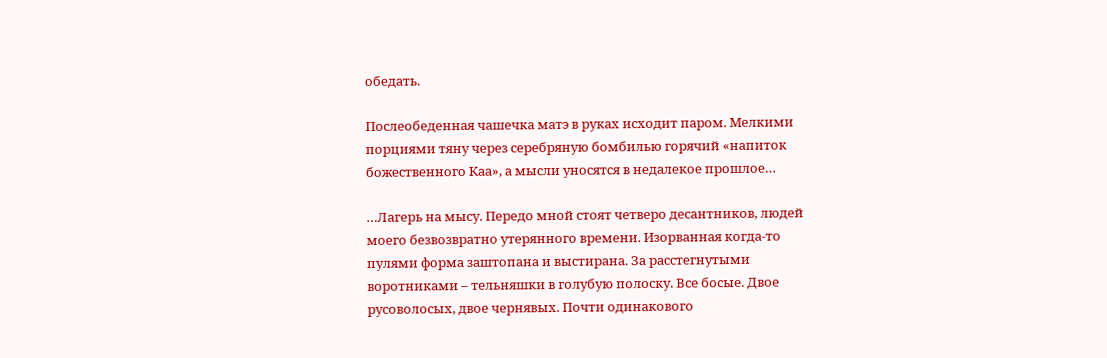обедать.

Послеобеденная чашечка матэ в руках исходит паром. Мелкими порциями тяну через серебряную бомбилью горячий «напиток божественного Каа», а мысли уносятся в недалекое прошлое…

…Лагерь на мысу. Передо мной стоят четверо десантников, людей моего безвозвратно утерянного времени. Изорванная когда-то пулями форма заштопана и выстирана. За расстегнутыми воротниками – тельняшки в голубую полоску. Все босые. Двое русоволосых, двое чернявых. Почти одинакового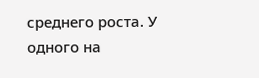среднего роста. У одного на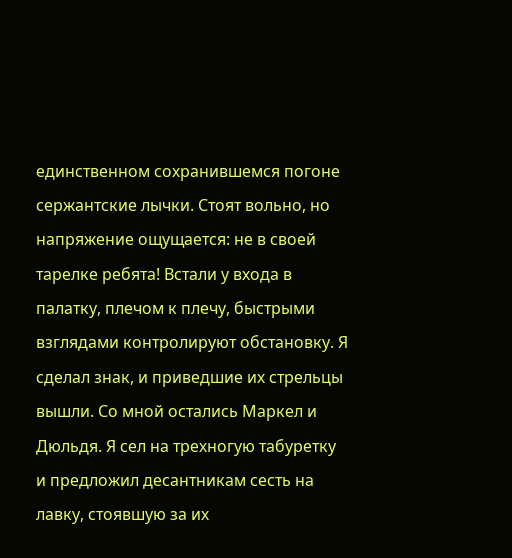единственном сохранившемся погоне сержантские лычки. Стоят вольно, но напряжение ощущается: не в своей тарелке ребята! Встали у входа в палатку, плечом к плечу, быстрыми взглядами контролируют обстановку. Я сделал знак, и приведшие их стрельцы вышли. Со мной остались Маркел и Дюльдя. Я сел на трехногую табуретку и предложил десантникам сесть на лавку, стоявшую за их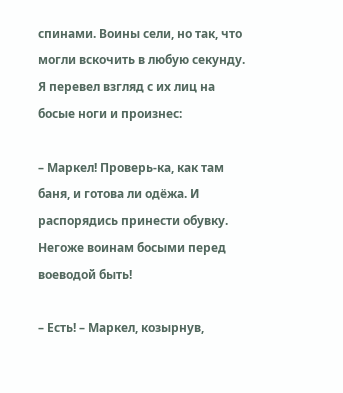спинами. Воины сели, но так, что могли вскочить в любую секунду. Я перевел взгляд с их лиц на босые ноги и произнес:

– Маркел! Проверь-ка, как там баня, и готова ли одёжа. И распорядись принести обувку. Негоже воинам босыми перед воеводой быть!

– Есть! – Маркел, козырнув,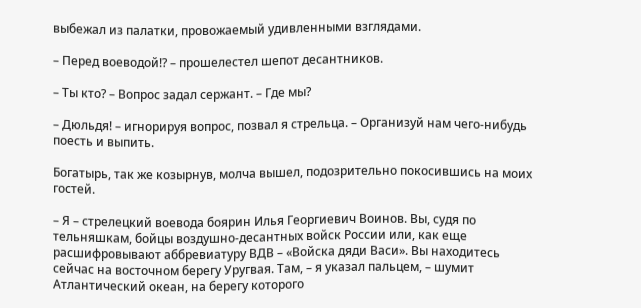выбежал из палатки, провожаемый удивленными взглядами.

– Перед воеводой!? – прошелестел шепот десантников.

– Ты кто? – Вопрос задал сержант. – Где мы?

– Дюльдя! – игнорируя вопрос, позвал я стрельца. – Организуй нам чего-нибудь поесть и выпить.

Богатырь, так же козырнув, молча вышел, подозрительно покосившись на моих гостей.

– Я – стрелецкий воевода боярин Илья Георгиевич Воинов. Вы, судя по тельняшкам, бойцы воздушно-десантных войск России или, как еще расшифровывают аббревиатуру ВДВ – «Войска дяди Васи». Вы находитесь сейчас на восточном берегу Уругвая. Там, – я указал пальцем, – шумит Атлантический океан, на берегу которого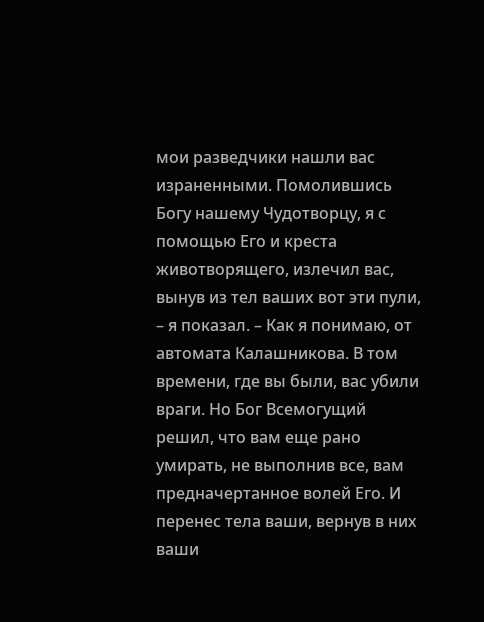мои разведчики нашли вас израненными. Помолившись Богу нашему Чудотворцу, я с помощью Его и креста животворящего, излечил вас, вынув из тел ваших вот эти пули, – я показал. – Как я понимаю, от автомата Калашникова. В том времени, где вы были, вас убили враги. Но Бог Всемогущий решил, что вам еще рано умирать, не выполнив все, вам предначертанное волей Его. И перенес тела ваши, вернув в них ваши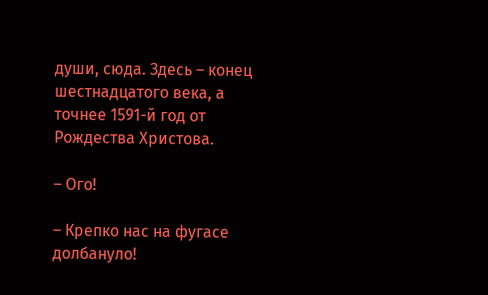души, сюда. Здесь – конец шестнадцатого века, а точнее 1591-й год от Рождества Христова.

– Ого!

– Крепко нас на фугасе долбануло!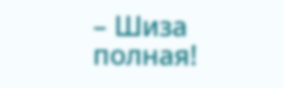– Шиза полная!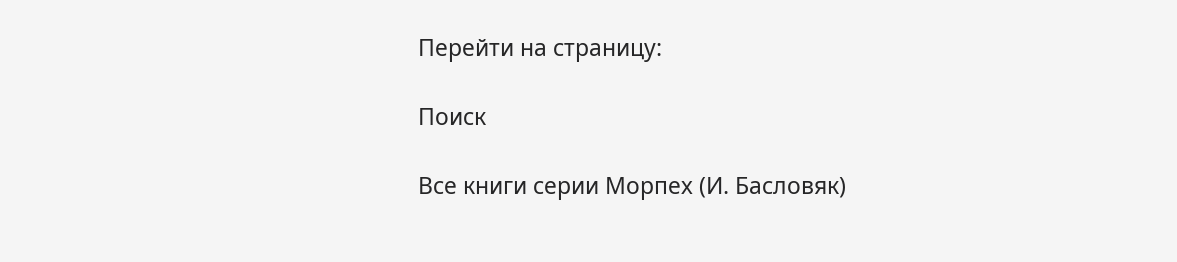Перейти на страницу:

Поиск

Все книги серии Морпех (И. Басловяк)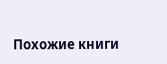Похожие книги